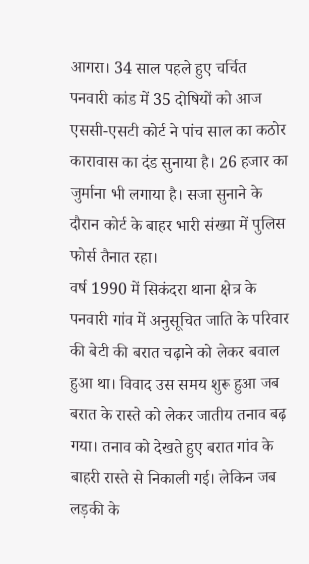आगरा। 34 साल पहले हुए चर्चित पनवारी कांड में 35 दोषियों को आज एससी-एसटी कोर्ट ने पांच साल का कठोर कारावास का दंड सुनाया है। 26 हजार का जुर्माना भी लगाया है। सजा सुनाने के दौरान कोर्ट के बाहर भारी संख्या में पुलिस फोर्स तैनात रहा।
वर्ष 1990 में सिकंदरा थाना क्षेत्र के पनवारी गांव में अनुसूचित जाति के परिवार की बेटी की बरात चढ़ाने को लेकर बवाल हुआ था। विवाद उस समय शुरू हुआ जब बरात के रास्ते को लेकर जातीय तनाव बढ़ गया। तनाव को देखते हुए बरात गांव के बाहरी रास्ते से निकाली गई। लेकिन जब लड़की के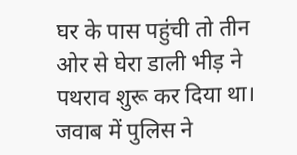घर के पास पहुंची तो तीन ओर से घेरा डाली भीड़ ने पथराव शुरू कर दिया था। जवाब में पुलिस ने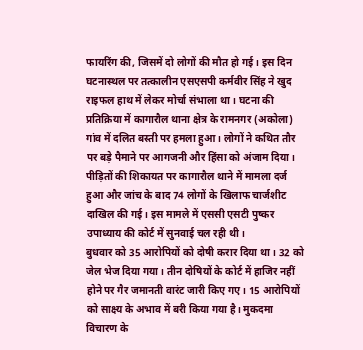फायरिंग की, जिसमें दो लोगों की मौत हो गई। इस दिन घटनास्थल पर तत्कालीन एसएसपी कर्मवीर सिंह ने खुद राइफल हाथ में लेकर मोर्चा संभाला था। घटना की प्रतिक्रिया में कागारौल थाना क्षेत्र के रामनगर (अकोला) गांव में दलित बस्ती पर हमला हुआ। लोगों ने कथित तौर पर बड़े पैमाने पर आगजनी और हिंसा को अंजाम दिया। पीड़ितों की शिकायत पर कागारौल थाने में मामला दर्ज हुआ और जांच के बाद 74 लोगों के खिलाफ चार्जशीट दाखिल की गई। इस मामले में एससी एसटी पुष्कर उपाध्याय की कोर्ट में सुनवाई चल रही थी।
बुधवार को 35 आरोपियों को दोषी करार दिया था। 32 को जेल भेज दिया गया। तीन दोषियों के कोर्ट में हाजिर नहीं होने पर गैर जमानती वारंट जारी किए गए। 15 आरोपियों को साक्ष्य के अभाव में बरी किया गया है। मुकदमा विचारण के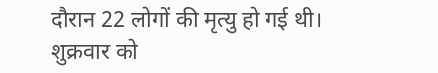दौरान 22 लोगों की मृत्यु हो गई थी। शुक्रवार को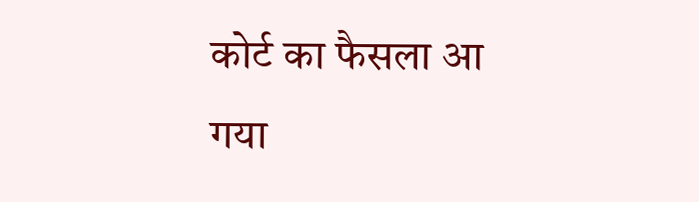कोर्ट का फैसला आ गया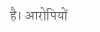है। आरोपियों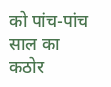को पांच-पांच साल का कठोर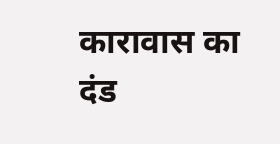कारावास का दंड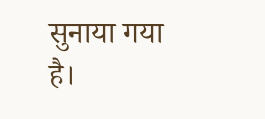सुनाया गया है।